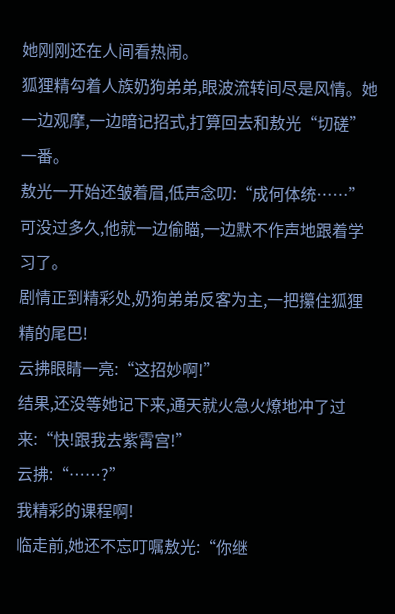她刚刚还在人间看热闹。
狐狸精勾着人族奶狗弟弟,眼波流转间尽是风情。她一边观摩,一边暗记招式,打算回去和敖光“切磋”一番。
敖光一开始还皱着眉,低声念叨:“成何体统……”
可没过多久,他就一边偷瞄,一边默不作声地跟着学习了。
剧情正到精彩处,奶狗弟弟反客为主,一把攥住狐狸精的尾巴!
云拂眼睛一亮:“这招妙啊!”
结果,还没等她记下来,通天就火急火燎地冲了过来:“快!跟我去紫霄宫!”
云拂:“……?”
我精彩的课程啊!
临走前,她还不忘叮嘱敖光:“你继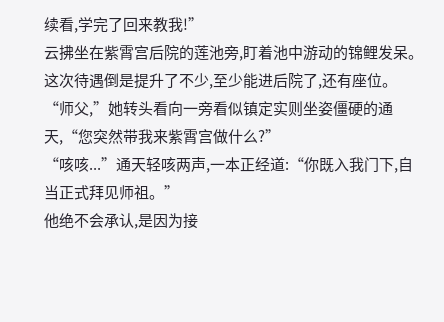续看,学完了回来教我!”
云拂坐在紫霄宫后院的莲池旁,盯着池中游动的锦鲤发呆。
这次待遇倒是提升了不少,至少能进后院了,还有座位。
“师父,”她转头看向一旁看似镇定实则坐姿僵硬的通天,“您突然带我来紫霄宫做什么?”
“咳咳...”通天轻咳两声,一本正经道:“你既入我门下,自当正式拜见师祖。”
他绝不会承认,是因为接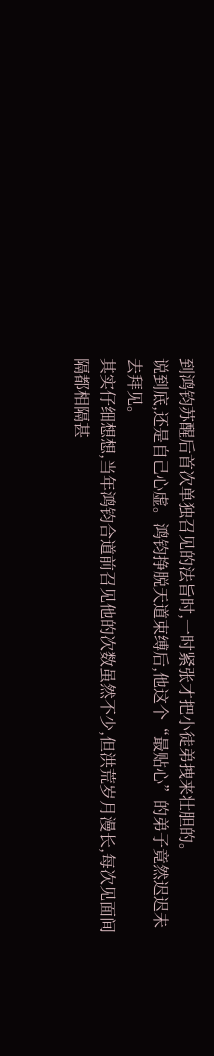到鸿钧苏醒后首次单独召见的法旨时,一时紧张才把小徒弟拽来壮胆的。
说到底,还是自己心虚。鸿钧挣脱天道束缚后,他这个“最贴心”的弟子竟然迟迟未去拜见。
其实仔细想想,当年鸿钧合道前召见他的次数虽然不少,但洪荒岁月漫长,每次见面间隔都相隔甚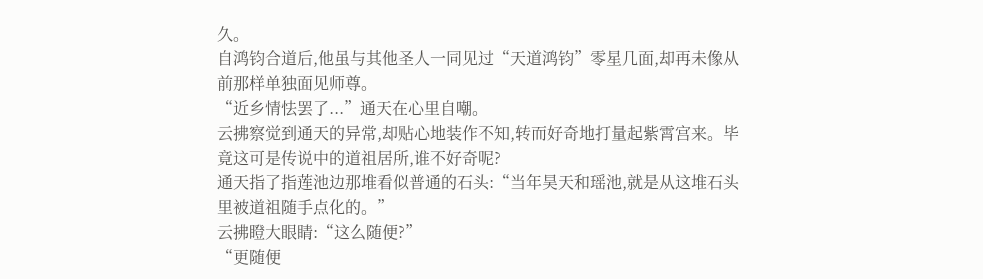久。
自鸿钧合道后,他虽与其他圣人一同见过“天道鸿钧”零星几面,却再未像从前那样单独面见师尊。
“近乡情怯罢了...”通天在心里自嘲。
云拂察觉到通天的异常,却贴心地装作不知,转而好奇地打量起紫霄宫来。毕竟这可是传说中的道祖居所,谁不好奇呢?
通天指了指莲池边那堆看似普通的石头:“当年昊天和瑶池,就是从这堆石头里被道祖随手点化的。”
云拂瞪大眼睛:“这么随便?”
“更随便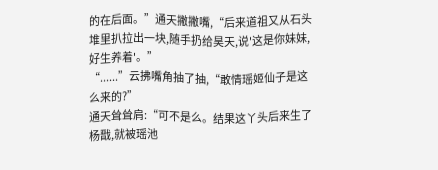的在后面。”通天撇撇嘴,“后来道祖又从石头堆里扒拉出一块,随手扔给昊天,说'这是你妹妹,好生养着'。”
“......”云拂嘴角抽了抽,“敢情瑶姬仙子是这么来的?”
通天耸耸肩:“可不是么。结果这丫头后来生了杨戬,就被瑶池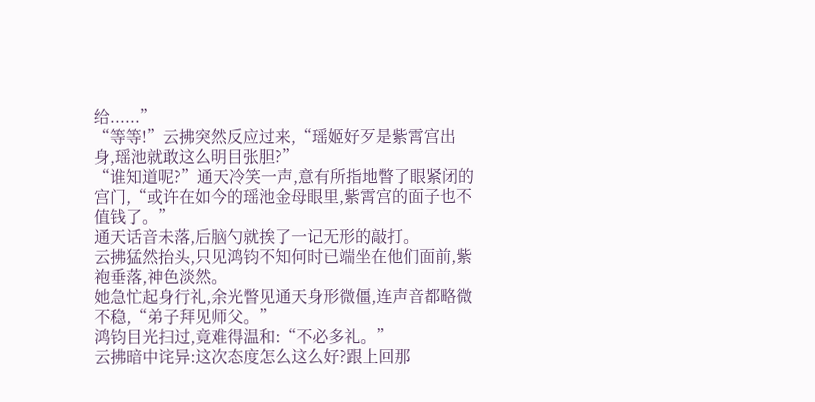给......”
“等等!”云拂突然反应过来,“瑶姬好歹是紫霄宫出身,瑶池就敢这么明目张胆?”
“谁知道呢?”通天冷笑一声,意有所指地瞥了眼紧闭的宫门,“或许在如今的瑶池金母眼里,紫霄宫的面子也不值钱了。”
通天话音未落,后脑勺就挨了一记无形的敲打。
云拂猛然抬头,只见鸿钧不知何时已端坐在他们面前,紫袍垂落,神色淡然。
她急忙起身行礼,余光瞥见通天身形微僵,连声音都略微不稳,“弟子拜见师父。”
鸿钧目光扫过,竟难得温和:“不必多礼。”
云拂暗中诧异:这次态度怎么这么好?跟上回那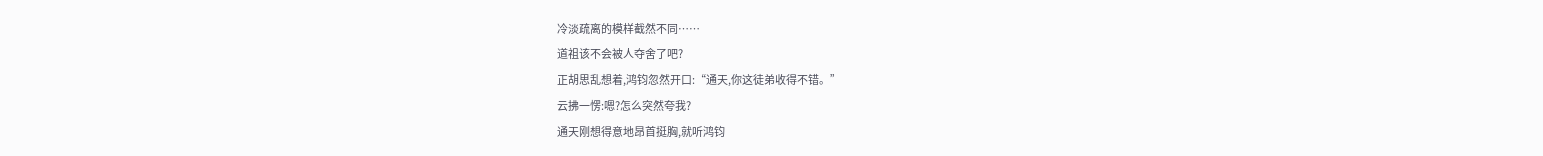冷淡疏离的模样截然不同……
道祖该不会被人夺舍了吧?
正胡思乱想着,鸿钧忽然开口:“通天,你这徒弟收得不错。”
云拂一愣:嗯?怎么突然夸我?
通天刚想得意地昂首挺胸,就听鸿钧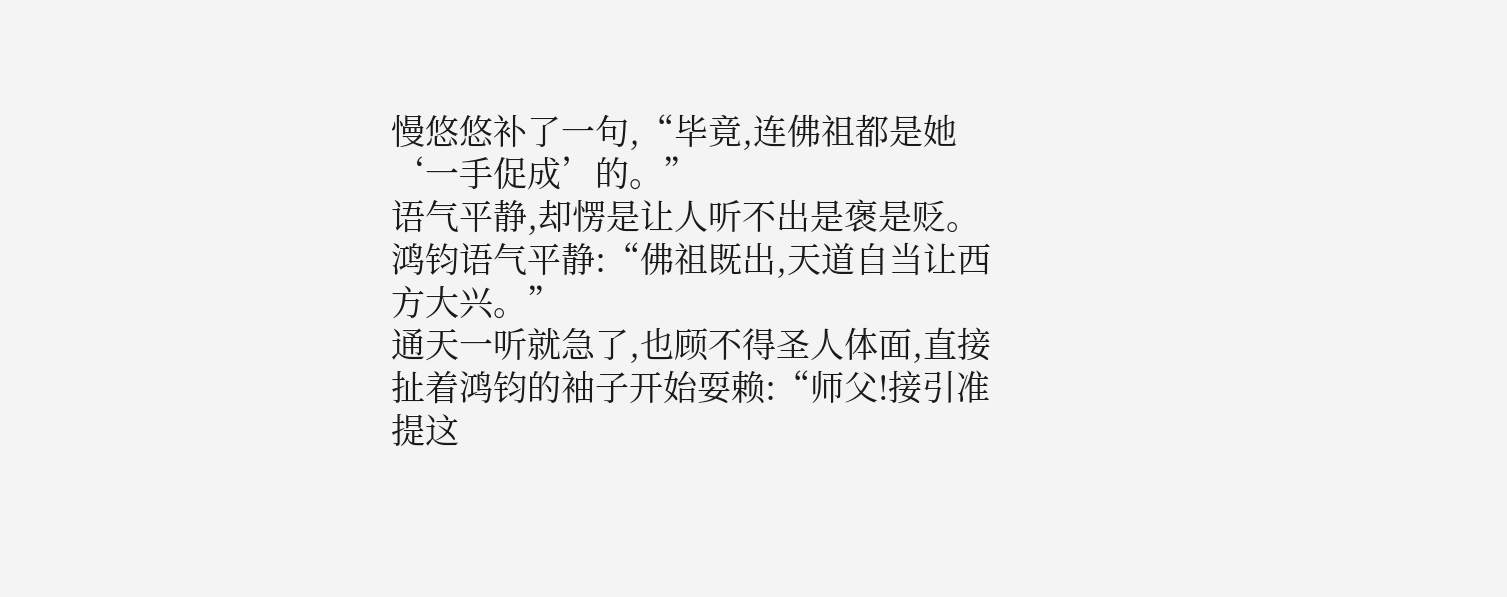慢悠悠补了一句,“毕竟,连佛祖都是她‘一手促成’的。”
语气平静,却愣是让人听不出是褒是贬。
鸿钧语气平静:“佛祖既出,天道自当让西方大兴。”
通天一听就急了,也顾不得圣人体面,直接扯着鸿钧的袖子开始耍赖:“师父!接引准提这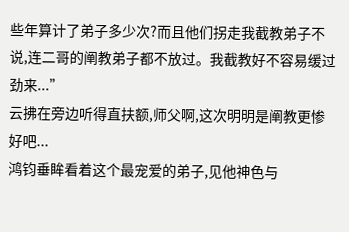些年算计了弟子多少次?而且他们拐走我截教弟子不说,连二哥的阐教弟子都不放过。我截教好不容易缓过劲来...”
云拂在旁边听得直扶额,师父啊,这次明明是阐教更惨好吧...
鸿钧垂眸看着这个最宠爱的弟子,见他神色与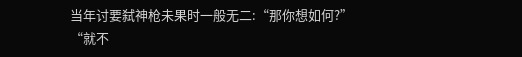当年讨要弑神枪未果时一般无二:“那你想如何?”
“就不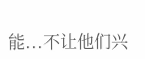能...不让他们兴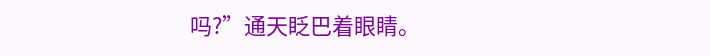吗?”通天眨巴着眼睛。